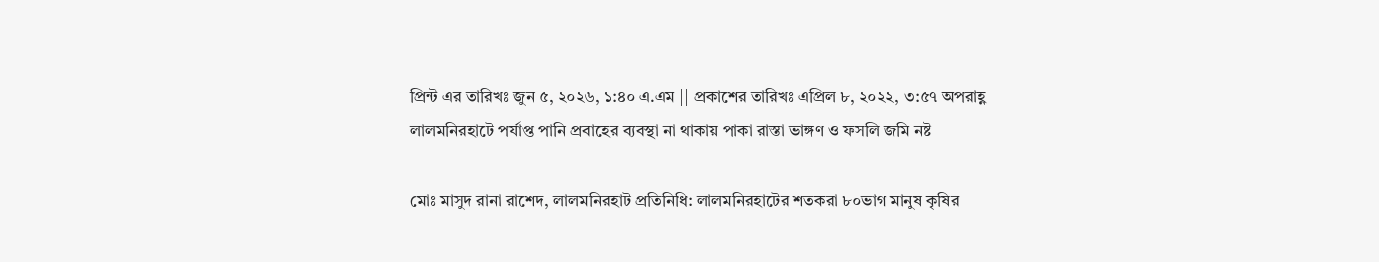প্রিন্ট এর তারিখঃ জুন ৫, ২০২৬, ১:৪০ এ.এম || প্রকাশের তারিখঃ এপ্রিল ৮, ২০২২, ৩:৫৭ অপরাহ্ণ
লালমনিরহাটে পর্যাপ্ত পানি প্রবাহের ব্যবস্থা না থাকায় পাকা রাস্তা ভাঙ্গণ ও ফসলি জমি নষ্ট

মোঃ মাসুদ রানা রাশেদ, লালমনিরহাট প্রতিনিধি: লালমনিরহাটের শতকরা ৮০ভাগ মানুষ কৃষির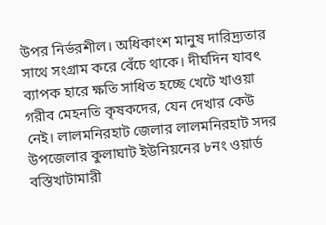উপর নির্ভরশীল। অধিকাংশ মানুষ দারিদ্র্যতার সাথে সংগ্রাম করে বেঁচে থাকে। দীর্ঘদিন যাবৎ ব্যাপক হারে ক্ষতি সাধিত হচ্ছে খেটে খাওয়া গরীব মেহনতি কৃষকদের, যেন দেখার কেউ নেই। লালমনিরহাট জেলার লালমনিরহাট সদর উপজেলার কুলাঘাট ইউনিয়নের ৮নং ওয়ার্ড বস্তিখাটামারী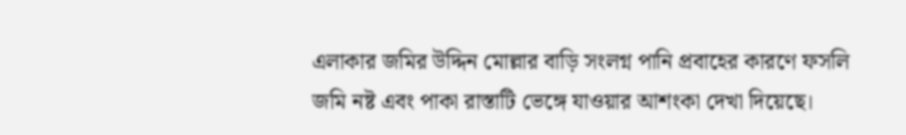এলাকার জমির উদ্দিন মোল্লার বাড়ি সংলগ্ন পানি প্রবাহের কারণে ফসলি জমি নষ্ট এবং পাকা রাস্তাটি ভেঙ্গে যাওয়ার আশংকা দেখা দিয়েছে।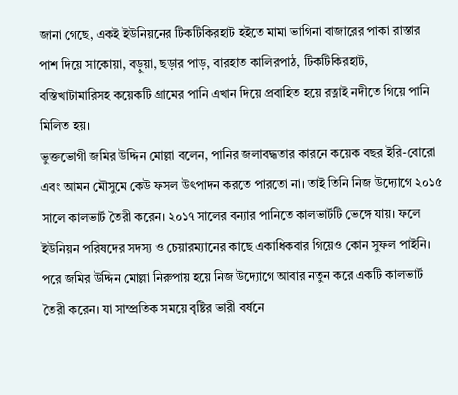জানা গেছে, একই ইউনিয়নের টিকটিকিরহাট হইতে মামা ভাগিনা বাজারের পাকা রাস্তার পাশ দিয়ে সাকোয়া, বড়ুয়া, ছড়ার পাড়, বারহাত কালিরপাঠ, টিকটিকিরহাট, বস্তিখাটামারিসহ কয়েকটি গ্রামের পানি এখান দিয়ে প্রবাহিত হয়ে রত্নাই নদীতে গিয়ে পানি মিলিত হয়।
ভুক্তভোগী জমির উদ্দিন মোল্লা বলেন, পানির জলাবদ্ধতার কারনে কয়েক বছর ইরি-বোরো এবং আমন মৌসুমে কেউ ফসল উৎপাদন করতে পারতো না। তাই তিনি নিজ উদ্যোগে ২০১৫ সালে কালভার্ট তৈরী করেন। ২০১৭ সালের বন্যার পানিতে কালভার্টটি ভেঙ্গে যায়। ফলে ইউনিয়ন পরিষদের সদস্য ও চেয়ারম্যানের কাছে একাধিকবার গিয়েও কোন সুফল পাইনি। পরে জমির উদ্দিন মোল্লা নিরুপায় হয়ে নিজ উদ্যোগে আবার নতুন করে একটি কালভার্ট তৈরী করেন। যা সাম্প্রতিক সময়ে বৃষ্টির ভারী বর্ষনে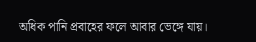অধিক পানি প্রবাহের ফলে আবার ভেঙ্গে যায়।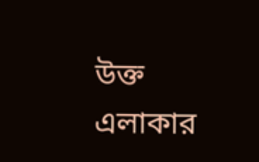উক্ত এলাকার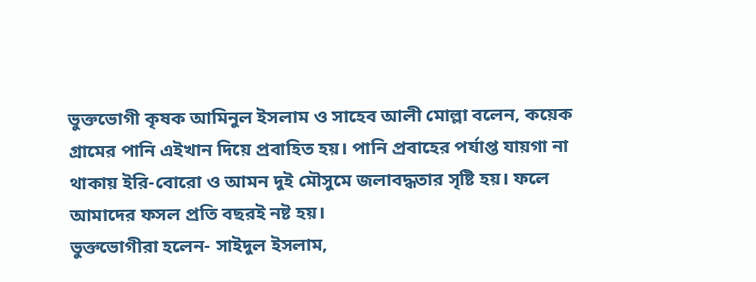ভুক্তভোগী কৃষক আমিনুল ইসলাম ও সাহেব আলী মোল্লা বলেন, কয়েক গ্রামের পানি এইখান দিয়ে প্রবাহিত হয়। পানি প্রবাহের পর্যাপ্ত যায়গা না থাকায় ইরি-বোরো ও আমন দুই মৌসুমে জলাবদ্ধতার সৃষ্টি হয়। ফলে আমাদের ফসল প্রতি বছরই নষ্ট হয়।
ভুক্তভোগীরা হলেন- সাইদুল ইসলাম,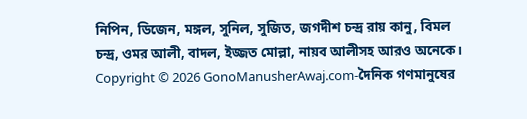নিপিন, ডিজেন, মঙ্গল, সুনিল, সুজিত, জগদীশ চন্দ্র রায় কানু, বিমল চন্দ্র, ওমর আলী, বাদল, ইজ্জত মোল্লা, নায়ব আলীসহ আরও অনেকে।
Copyright © 2026 GonoManusherAwaj.com-দৈনিক গণমানুষের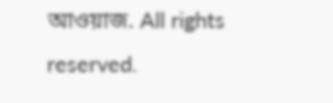আওয়াজ. All rights reserved.